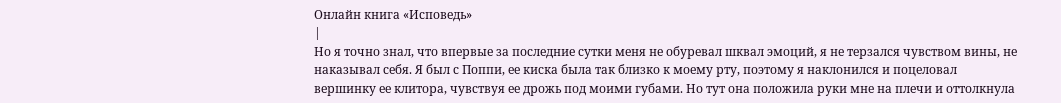Онлайн книга «Исповедь»
|
Но я точно знал, что впервые за последние сутки меня не обуревал шквал эмоций, я не терзался чувством вины, не наказывал себя. Я был с Поппи, ее киска была так близко к моему рту, поэтому я наклонился и поцеловал вершинку ее клитора, чувствуя ее дрожь под моими губами. Но тут она положила руки мне на плечи и оттолкнула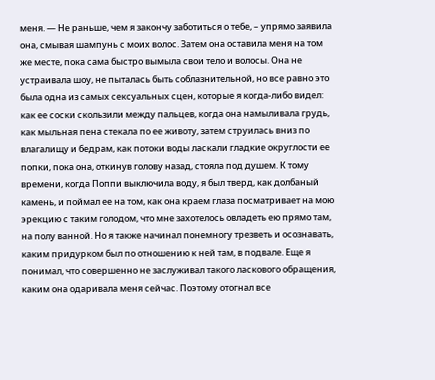меня. — Не раньше, чем я закончу заботиться о тебе, – упрямо заявила она, смывая шампунь с моих волос. Затем она оставила меня на том же месте, пока сама быстро вымыла свои тело и волосы. Она не устраивала шоу, не пыталась быть соблазнительной, но все равно это была одна из самых сексуальных сцен, которые я когда-либо видел: как ее соски скользили между пальцев, когда она намыливала грудь, как мыльная пена стекала по ее животу, затем струилась вниз по влагалищу и бедрам, как потоки воды ласкали гладкие округлости ее попки, пока она, откинув голову назад, стояла под душем. К тому времени, когда Поппи выключила воду, я был тверд, как долбаный камень, и поймал ее на том, как она краем глаза посматривает на мою эрекцию с таким голодом, что мне захотелось овладеть ею прямо там, на полу ванной. Но я также начинал понемногу трезветь и осознавать, каким придурком был по отношению к ней там, в подвале. Еще я понимал, что совершенно не заслуживал такого ласкового обращения, каким она одаривала меня сейчас. Поэтому отогнал все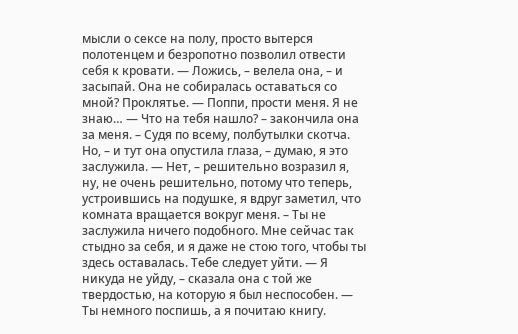мысли о сексе на полу, просто вытерся полотенцем и безропотно позволил отвести себя к кровати. — Ложись, – велела она, – и засыпай. Она не собиралась оставаться со мной? Проклятье. — Поппи, прости меня. Я не знаю… — Что на тебя нашло? – закончила она за меня. – Судя по всему, полбутылки скотча. Но, – и тут она опустила глаза, – думаю, я это заслужила. — Нет, – решительно возразил я, ну, не очень решительно, потому что теперь, устроившись на подушке, я вдруг заметил, что комната вращается вокруг меня. – Ты не заслужила ничего подобного. Мне сейчас так стыдно за себя, и я даже не стою того, чтобы ты здесь оставалась. Тебе следует уйти. — Я никуда не уйду, – сказала она с той же твердостью, на которую я был неспособен. — Ты немного поспишь, а я почитаю книгу.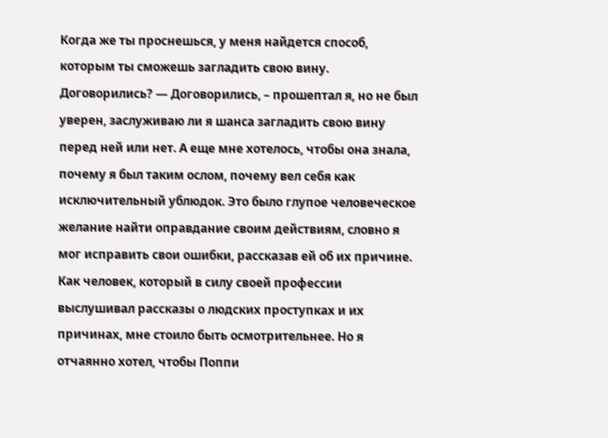Когда же ты проснешься, у меня найдется способ, которым ты сможешь загладить свою вину. Договорились? — Договорились, – прошептал я, но не был уверен, заслуживаю ли я шанса загладить свою вину перед ней или нет. А еще мне хотелось, чтобы она знала, почему я был таким ослом, почему вел себя как исключительный ублюдок. Это было глупое человеческое желание найти оправдание своим действиям, словно я мог исправить свои ошибки, рассказав ей об их причине. Как человек, который в силу своей профессии выслушивал рассказы о людских проступках и их причинах, мне стоило быть осмотрительнее. Но я отчаянно хотел, чтобы Поппи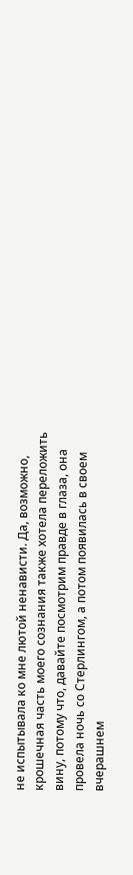не испытывала ко мне лютой ненависти. Да, возможно, крошечная часть моего сознания также хотела переложить вину, потому что, давайте посмотрим правде в глаза, она провела ночь со Стерлингом, а потом появилась в своем вчерашнем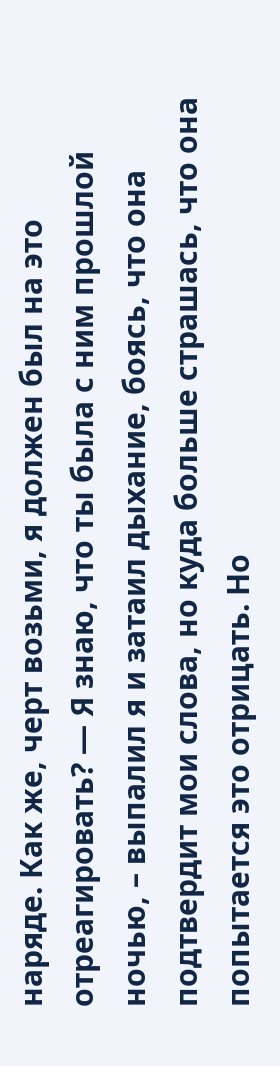наряде. Как же, черт возьми, я должен был на это отреагировать? — Я знаю, что ты была с ним прошлой ночью, – выпалил я и затаил дыхание, боясь, что она подтвердит мои слова, но куда больше страшась, что она попытается это отрицать. Но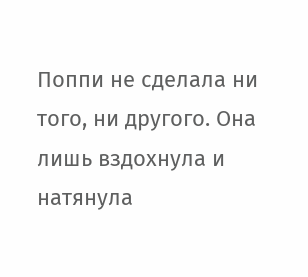Поппи не сделала ни того, ни другого. Она лишь вздохнула и натянула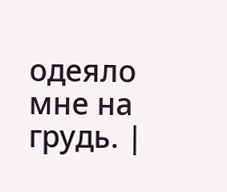одеяло мне на грудь. |